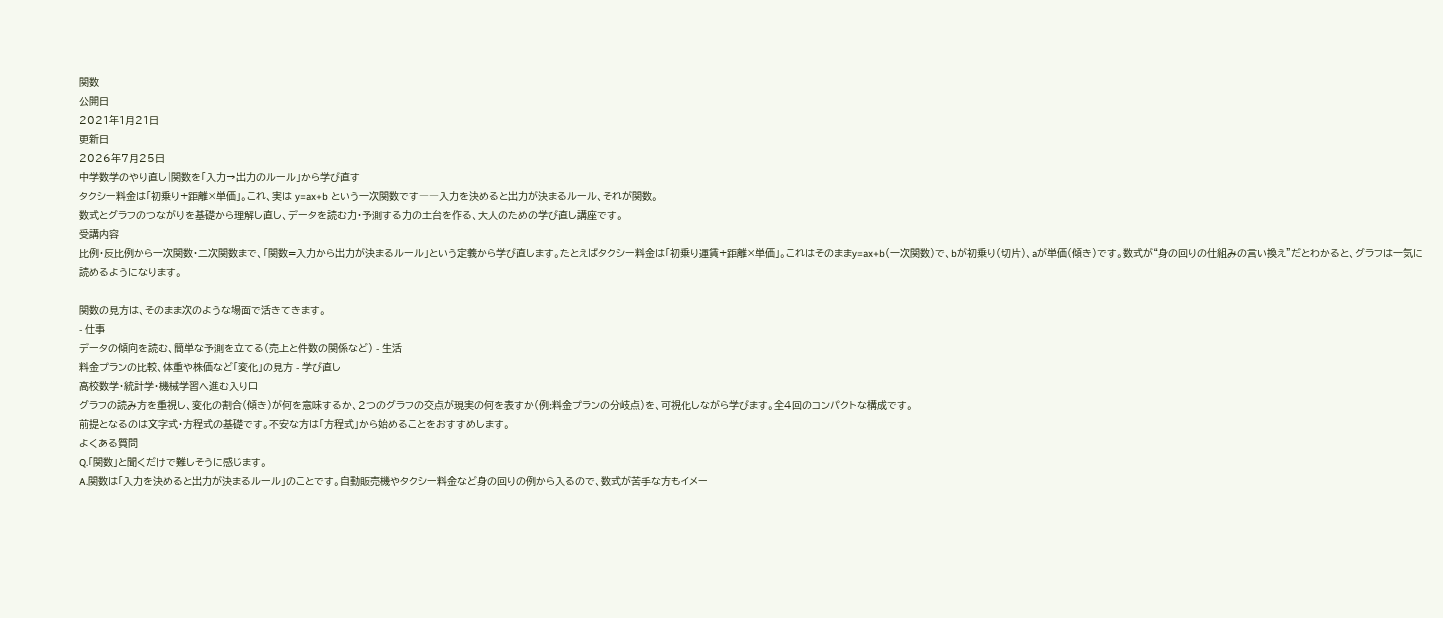関数
公開日
2021年1月21日
更新日
2026年7月25日
中学数学のやり直し|関数を「入力→出力のルール」から学び直す
タクシー料金は「初乗り+距離×単価」。これ、実は y=ax+b という一次関数です――入力を決めると出力が決まるルール、それが関数。
数式とグラフのつながりを基礎から理解し直し、データを読む力・予測する力の土台を作る、大人のための学び直し講座です。
受講内容
比例・反比例から一次関数・二次関数まで、「関数=入力から出力が決まるルール」という定義から学び直します。たとえばタクシー料金は「初乗り運賃+距離×単価」。これはそのままy=ax+b(一次関数)で、bが初乗り(切片)、aが単価(傾き)です。数式が“身の回りの仕組みの言い換え”だとわかると、グラフは一気に読めるようになります。

関数の見方は、そのまま次のような場面で活きてきます。
- 仕事
データの傾向を読む、簡単な予測を立てる(売上と件数の関係など) - 生活
料金プランの比較、体重や株価など「変化」の見方 - 学び直し
高校数学・統計学・機械学習へ進む入り口
グラフの読み方を重視し、変化の割合(傾き)が何を意味するか、2つのグラフの交点が現実の何を表すか(例:料金プランの分岐点)を、可視化しながら学びます。全4回のコンパクトな構成です。
前提となるのは文字式・方程式の基礎です。不安な方は「方程式」から始めることをおすすめします。
よくある質問
Q.「関数」と聞くだけで難しそうに感じます。
A.関数は「入力を決めると出力が決まるルール」のことです。自動販売機やタクシー料金など身の回りの例から入るので、数式が苦手な方もイメー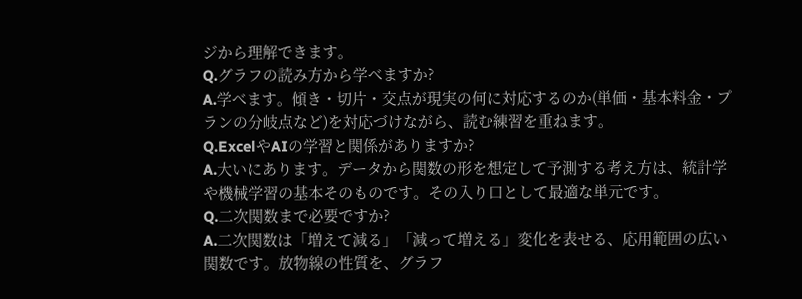ジから理解できます。
Q.グラフの読み方から学べますか?
A.学べます。傾き・切片・交点が現実の何に対応するのか(単価・基本料金・プランの分岐点など)を対応づけながら、読む練習を重ねます。
Q.ExcelやAIの学習と関係がありますか?
A.大いにあります。データから関数の形を想定して予測する考え方は、統計学や機械学習の基本そのものです。その入り口として最適な単元です。
Q.二次関数まで必要ですか?
A.二次関数は「増えて減る」「減って増える」変化を表せる、応用範囲の広い関数です。放物線の性質を、グラフ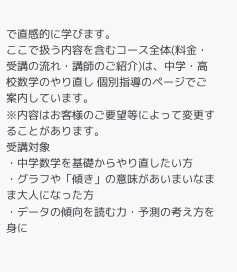で直感的に学びます。
ここで扱う内容を含むコース全体(料金・受講の流れ・講師のご紹介)は、中学・高校数学のやり直し 個別指導のページでご案内しています。
※内容はお客様のご要望等によって変更することがあります。
受講対象
・中学数学を基礎からやり直したい方
・グラフや「傾き」の意味があいまいなまま大人になった方
・データの傾向を読む力・予測の考え方を身に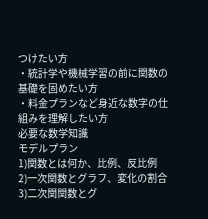つけたい方
・統計学や機械学習の前に関数の基礎を固めたい方
・料金プランなど身近な数字の仕組みを理解したい方
必要な数学知識
モデルプラン
1)関数とは何か、比例、反比例
2)一次関数とグラフ、変化の割合
3)二次関関数とグ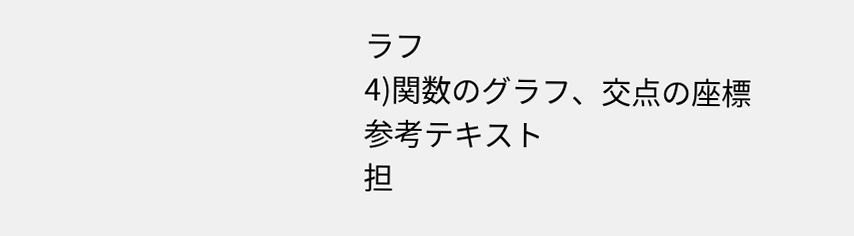ラフ
4)関数のグラフ、交点の座標
参考テキスト
担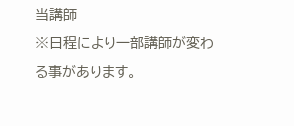当講師
※日程により一部講師が変わる事があります。